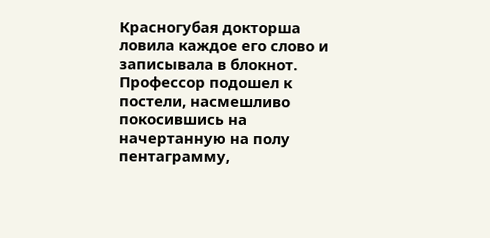Красногубая докторша ловила каждое его слово и записывала в блокнот.
Профессор подошел к постели, насмешливо покосившись на начертанную на полу пентаграмму,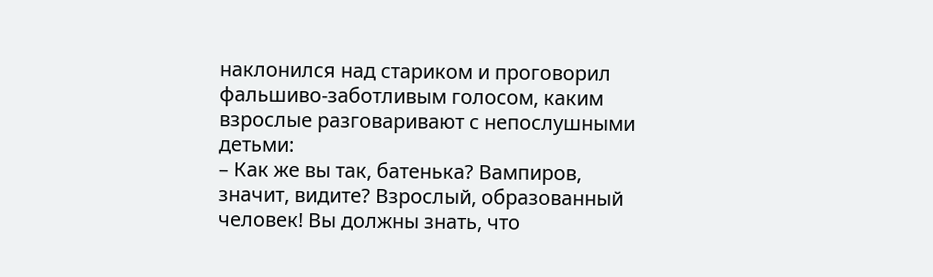наклонился над стариком и проговорил фальшиво-заботливым голосом, каким взрослые разговаривают с непослушными детьми:
– Как же вы так, батенька? Вампиров, значит, видите? Взрослый, образованный человек! Вы должны знать, что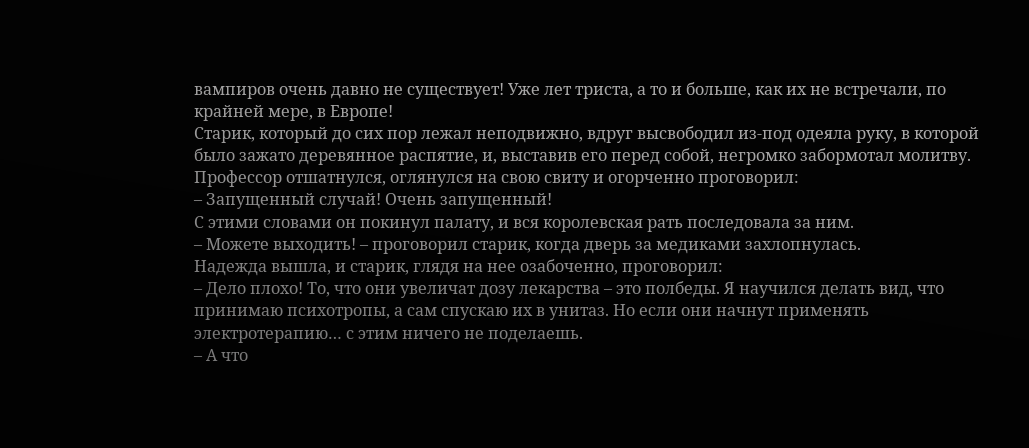вампиров очень давно не существует! Уже лет триста, а то и больше, как их не встречали, по крайней мере, в Европе!
Старик, который до сих пор лежал неподвижно, вдруг высвободил из-под одеяла руку, в которой было зажато деревянное распятие, и, выставив его перед собой, негромко забормотал молитву.
Профессор отшатнулся, оглянулся на свою свиту и огорченно проговорил:
– Запущенный случай! Очень запущенный!
С этими словами он покинул палату, и вся королевская рать последовала за ним.
– Можете выходить! – проговорил старик, когда дверь за медиками захлопнулась.
Надежда вышла, и старик, глядя на нее озабоченно, проговорил:
– Дело плохо! То, что они увеличат дозу лекарства – это полбеды. Я научился делать вид, что принимаю психотропы, а сам спускаю их в унитаз. Но если они начнут применять электротерапию… с этим ничего не поделаешь.
– А что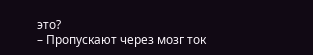это?
– Пропускают через мозг ток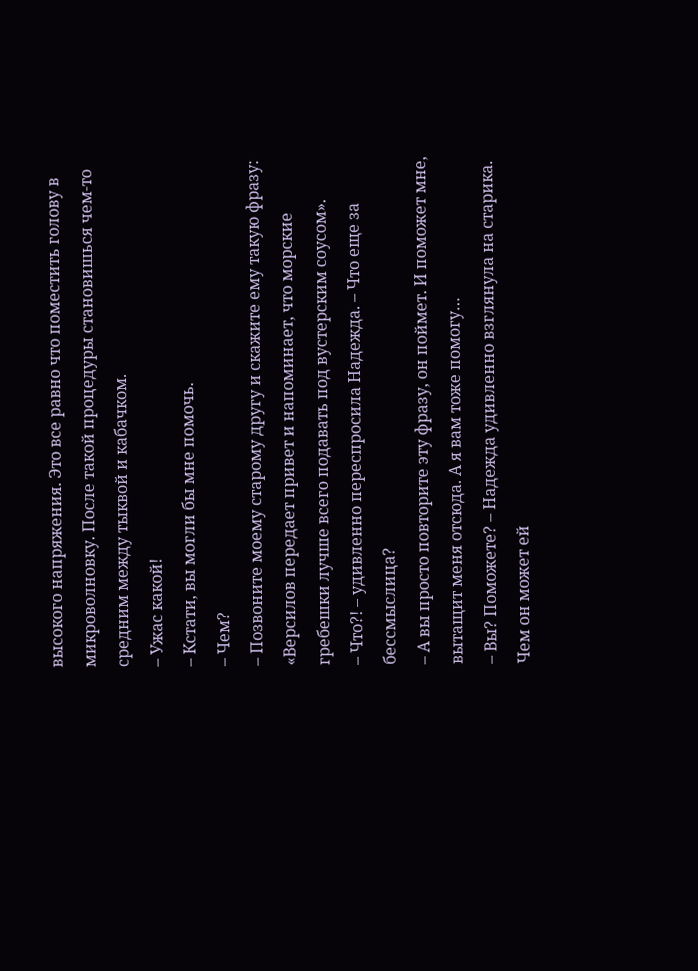высокого напряжения. Это все равно что поместить голову в микроволновку. После такой процедуры становишься чем-то средним между тыквой и кабачком.
– Ужас какой!
– Кстати, вы могли бы мне помочь.
– Чем?
– Позвоните моему старому другу и скажите ему такую фразу: «Версилов передает привет и напоминает, что морские гребешки лучше всего подавать под вустерским соусом».
– Что?! – удивленно переспросила Надежда. – Что еще за бессмыслица?
– А вы просто повторите эту фразу, он поймет. И поможет мне, вытащит меня отсюда. А я вам тоже помогу…
– Вы? Поможете? – Надежда удивленно взглянула на старика. Чем он может ей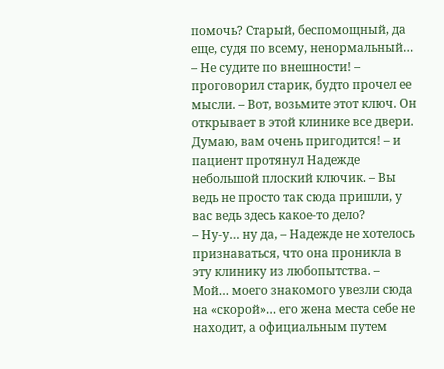помочь? Старый, беспомощный, да еще, судя по всему, ненормальный…
– Не судите по внешности! – проговорил старик, будто прочел ее мысли. – Вот, возьмите этот ключ. Он открывает в этой клинике все двери. Думаю, вам очень пригодится! – и пациент протянул Надежде небольшой плоский ключик. – Вы ведь не просто так сюда пришли, у вас ведь здесь какое-то дело?
– Ну-у… ну да, – Надежде не хотелось признаваться, что она проникла в эту клинику из любопытства. – Мой… моего знакомого увезли сюда на «скорой»… его жена места себе не находит, а официальным путем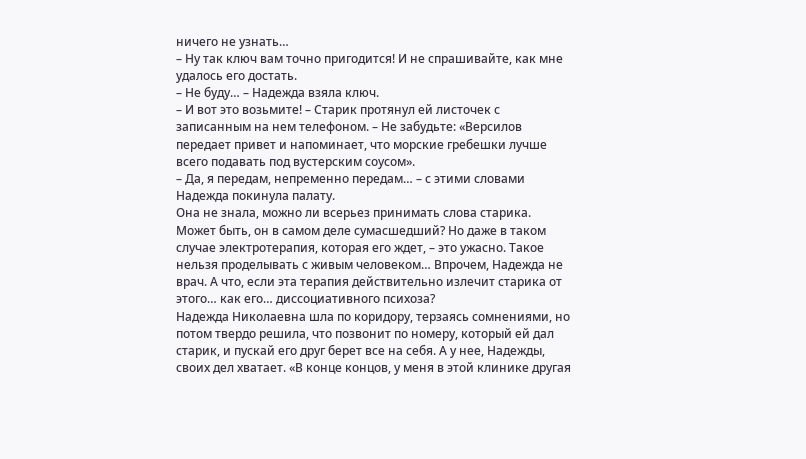ничего не узнать…
– Ну так ключ вам точно пригодится! И не спрашивайте, как мне удалось его достать.
– Не буду… – Надежда взяла ключ.
– И вот это возьмите! – Старик протянул ей листочек с записанным на нем телефоном. – Не забудьте: «Версилов передает привет и напоминает, что морские гребешки лучше всего подавать под вустерским соусом».
– Да, я передам, непременно передам… – с этими словами Надежда покинула палату.
Она не знала, можно ли всерьез принимать слова старика. Может быть, он в самом деле сумасшедший? Но даже в таком случае электротерапия, которая его ждет, – это ужасно. Такое нельзя проделывать с живым человеком… Впрочем, Надежда не врач. А что, если эта терапия действительно излечит старика от этого… как его… диссоциативного психоза?
Надежда Николаевна шла по коридору, терзаясь сомнениями, но потом твердо решила, что позвонит по номеру, который ей дал старик, и пускай его друг берет все на себя. А у нее, Надежды, своих дел хватает. «В конце концов, у меня в этой клинике другая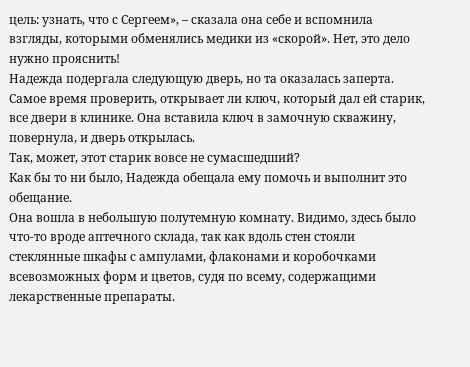цель: узнать, что с Сергеем», – сказала она себе и вспомнила взгляды, которыми обменялись медики из «скорой». Нет, это дело нужно прояснить!
Надежда подергала следующую дверь, но та оказалась заперта. Самое время проверить, открывает ли ключ, который дал ей старик, все двери в клинике. Она вставила ключ в замочную скважину, повернула, и дверь открылась.
Так, может, этот старик вовсе не сумасшедший?
Как бы то ни было, Надежда обещала ему помочь и выполнит это обещание.
Она вошла в небольшую полутемную комнату. Видимо, здесь было что-то вроде аптечного склада, так как вдоль стен стояли стеклянные шкафы с ампулами, флаконами и коробочками всевозможных форм и цветов, судя по всему, содержащими лекарственные препараты.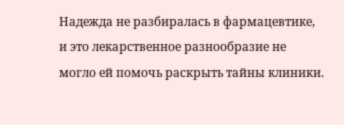Надежда не разбиралась в фармацевтике, и это лекарственное разнообразие не могло ей помочь раскрыть тайны клиники.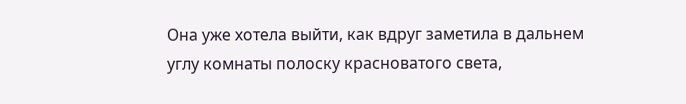Она уже хотела выйти, как вдруг заметила в дальнем углу комнаты полоску красноватого света,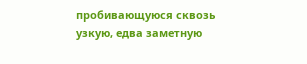пробивающуюся сквозь узкую, едва заметную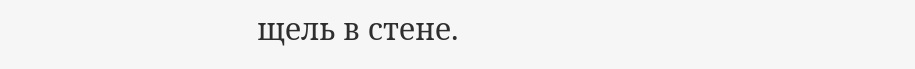щель в стене.